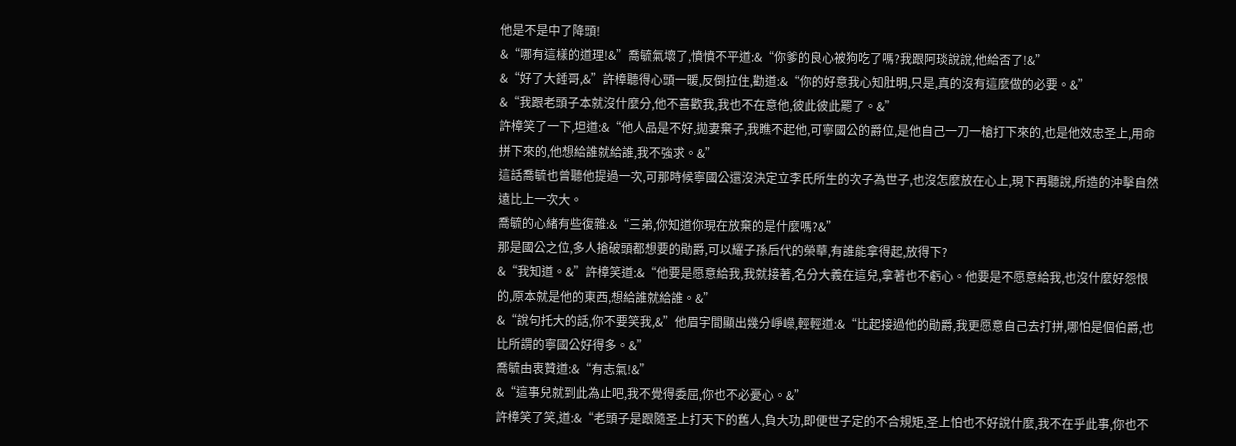他是不是中了降頭!
&“哪有這樣的道理!&”喬毓氣壞了,憤憤不平道:&“你爹的良心被狗吃了嗎?我跟阿琰說說,他給否了!&”
&“好了大錘哥,&”許樟聽得心頭一暖,反倒拉住,勸道:&“你的好意我心知肚明,只是,真的沒有這麼做的必要。&”
&“我跟老頭子本就沒什麼分,他不喜歡我,我也不在意他,彼此彼此罷了。&”
許樟笑了一下,坦道:&“他人品是不好,拋妻棄子,我瞧不起他,可寧國公的爵位,是他自己一刀一槍打下來的,也是他效忠圣上,用命拼下來的,他想給誰就給誰,我不強求。&”
這話喬毓也曾聽他提過一次,可那時候寧國公還沒決定立李氏所生的次子為世子,也沒怎麼放在心上,現下再聽說,所造的沖擊自然遠比上一次大。
喬毓的心緒有些復雜:&“三弟,你知道你現在放棄的是什麼嗎?&”
那是國公之位,多人搶破頭都想要的勛爵,可以耀子孫后代的榮華,有誰能拿得起,放得下?
&“我知道。&”許樟笑道:&“他要是愿意給我,我就接著,名分大義在這兒,拿著也不虧心。他要是不愿意給我,也沒什麼好怨恨的,原本就是他的東西,想給誰就給誰。&”
&“說句托大的話,你不要笑我,&”他眉宇間顯出幾分崢嶸,輕輕道:&“比起接過他的勛爵,我更愿意自己去打拼,哪怕是個伯爵,也比所謂的寧國公好得多。&”
喬毓由衷贊道:&“有志氣!&”
&“這事兒就到此為止吧,我不覺得委屈,你也不必憂心。&”
許樟笑了笑,道:&“老頭子是跟隨圣上打天下的舊人,負大功,即便世子定的不合規矩,圣上怕也不好說什麼,我不在乎此事,你也不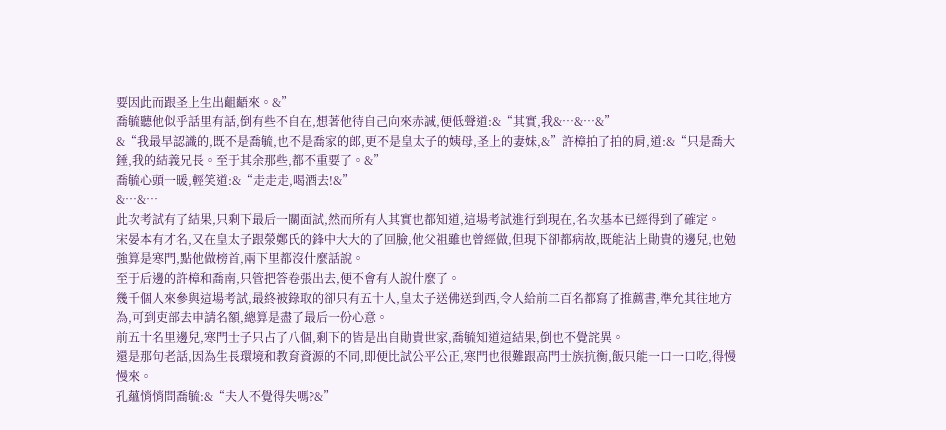要因此而跟圣上生出齟齬來。&”
喬毓聽他似乎話里有話,倒有些不自在,想著他待自己向來赤誠,便低聲道:&“其實,我&…&…&”
&“我最早認識的,既不是喬毓,也不是喬家的郎,更不是皇太子的姨母,圣上的妻妹,&”許樟拍了拍的肩,道:&“只是喬大錘,我的結義兄長。至于其余那些,都不重要了。&”
喬毓心頭一暖,輕笑道:&“走走走,喝酒去!&”
&…&…
此次考試有了結果,只剩下最后一關面試,然而所有人其實也都知道,這場考試進行到現在,名次基本已經得到了確定。
宋晏本有才名,又在皇太子跟滎鄭氏的鋒中大大的了回臉,他父祖雖也曾經做,但現下卻都病故,既能沾上勛貴的邊兒,也勉強算是寒門,點他做榜首,兩下里都沒什麼話說。
至于后邊的許樟和喬南,只管把答卷張出去,便不會有人說什麼了。
幾千個人來參與這場考試,最終被錄取的卻只有五十人,皇太子送佛送到西,令人給前二百名都寫了推薦書,準允其往地方為,可到吏部去申請名額,總算是盡了最后一份心意。
前五十名里邊兒,寒門士子只占了八個,剩下的皆是出自勛貴世家,喬毓知道這結果,倒也不覺詫異。
還是那句老話,因為生長環境和教育資源的不同,即便比試公平公正,寒門也很難跟高門士族抗衡,飯只能一口一口吃,得慢慢來。
孔蘊悄悄問喬毓:&“夫人不覺得失嗎?&”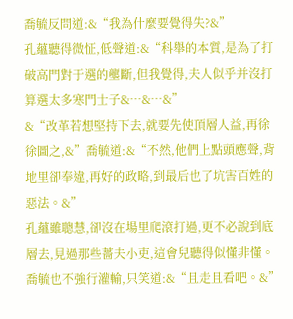喬毓反問道:&“我為什麼要覺得失?&”
孔蘊聽得微怔,低聲道:&“科舉的本質,是為了打破高門對于選的壟斷,但我覺得,夫人似乎并沒打算選太多寒門士子&…&…&”
&“改革若想堅持下去,就要先使頂層人益,再徐徐圖之,&”喬毓道:&“不然,他們上點頭應聲,背地里卻奉違,再好的政略,到最后也了坑害百姓的惡法。&”
孔蘊雖聰慧,卻沒在場里爬滾打過,更不必說到底層去,見過那些薔夫小吏,這會兒聽得似懂非懂。
喬毓也不強行灌輸,只笑道:&“且走且看吧。&”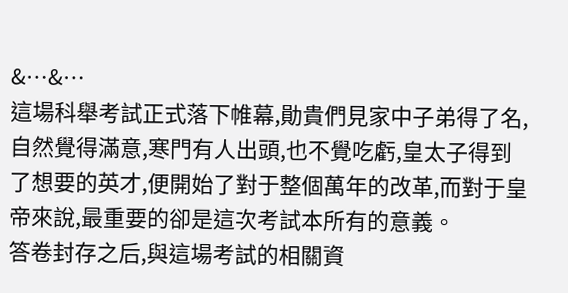&…&…
這場科舉考試正式落下帷幕,勛貴們見家中子弟得了名,自然覺得滿意,寒門有人出頭,也不覺吃虧,皇太子得到了想要的英才,便開始了對于整個萬年的改革,而對于皇帝來說,最重要的卻是這次考試本所有的意義。
答卷封存之后,與這場考試的相關資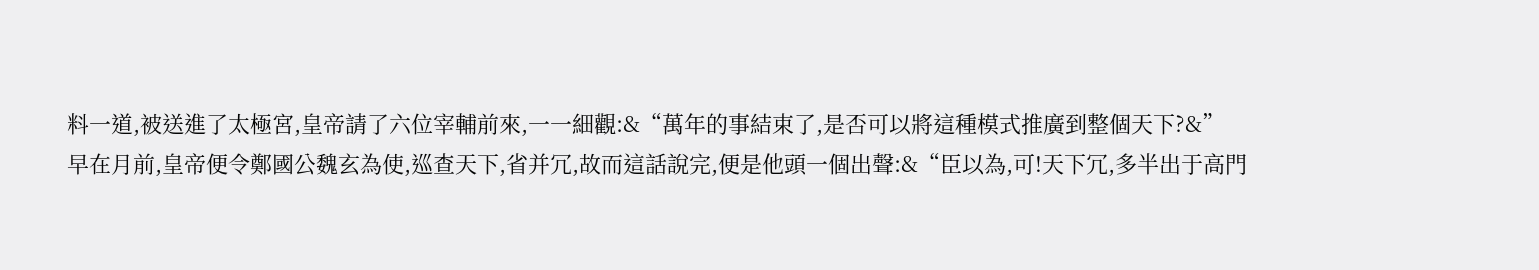料一道,被送進了太極宮,皇帝請了六位宰輔前來,一一細觀:&“萬年的事結束了,是否可以將這種模式推廣到整個天下?&”
早在月前,皇帝便令鄭國公魏玄為使,巡查天下,省并冗,故而這話說完,便是他頭一個出聲:&“臣以為,可!天下冗,多半出于高門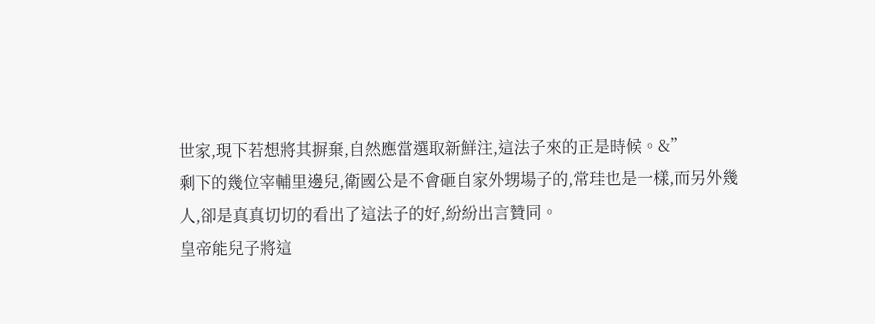世家,現下若想將其摒棄,自然應當選取新鮮注,這法子來的正是時候。&”
剩下的幾位宰輔里邊兒,衛國公是不會砸自家外甥場子的,常珪也是一樣,而另外幾人,卻是真真切切的看出了這法子的好,紛紛出言贊同。
皇帝能兒子將這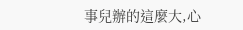事兒辦的這麼大,心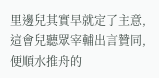里邊兒其實早就定了主意,這會兒聽眾宰輔出言贊同,便順水推舟的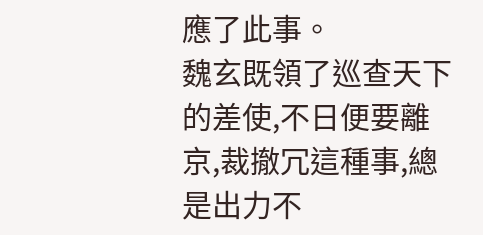應了此事。
魏玄既領了巡查天下的差使,不日便要離京,裁撤冗這種事,總是出力不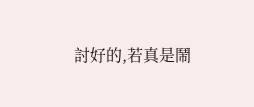討好的,若真是鬧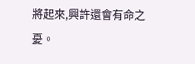將起來,興許還會有命之憂。